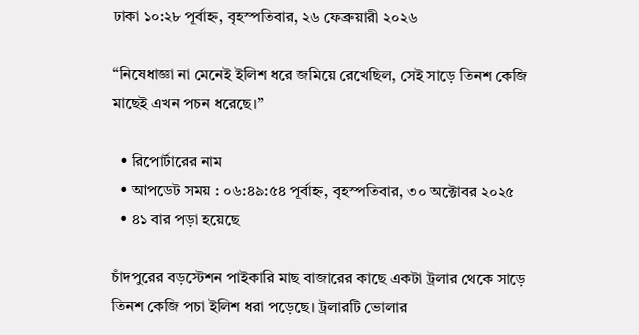ঢাকা ১০:২৮ পূর্বাহ্ন, বৃহস্পতিবার, ২৬ ফেব্রুয়ারী ২০২৬

“নিষেধাজ্ঞা না মেনেই ইলিশ ধরে জমিয়ে রেখেছিল, সেই সাড়ে তিনশ কেজি মাছেই এখন পচন ধরেছে।”

  • রিপোর্টারের নাম
  • আপডেট সময় : ০৬:৪৯:৫৪ পূর্বাহ্ন, বৃহস্পতিবার, ৩০ অক্টোবর ২০২৫
  • ৪১ বার পড়া হয়েছে

চাঁদপুরের বড়স্টেশন পাইকারি মাছ বাজারের কাছে একটা ট্রলার থেকে সাড়ে তিনশ কেজি পচা ইলিশ ধরা পড়েছে। ট্রলারটি ভোলার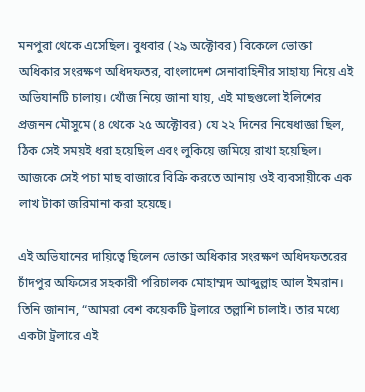মনপুরা থেকে এসেছিল। বুধবার (২৯ অক্টোবর) বিকেলে ভোক্তা অধিকার সংরক্ষণ অধিদফতর, বাংলাদেশ সেনাবাহিনীর সাহায্য নিয়ে এই অভিযানটি চালায়। খোঁজ নিয়ে জানা যায়, এই মাছগুলো ইলিশের প্রজনন মৌসুমে (৪ থেকে ২৫ অক্টোবর) যে ২২ দিনের নিষেধাজ্ঞা ছিল, ঠিক সেই সময়ই ধরা হয়েছিল এবং লুকিয়ে জমিয়ে রাখা হয়েছিল। আজকে সেই পচা মাছ বাজারে বিক্রি করতে আনায় ওই ব্যবসায়ীকে এক লাখ টাকা জরিমানা করা হয়েছে।

এই অভিযানের দায়িত্বে ছিলেন ভোক্তা অধিকার সংরক্ষণ অধিদফতরের চাঁদপুর অফিসের সহকারী পরিচালক মোহাম্মদ আব্দুল্লাহ আল ইমরান। তিনি জানান, “আমরা বেশ কয়েকটি ট্রলারে তল্লাশি চালাই। তার মধ্যে একটা ট্রলারে এই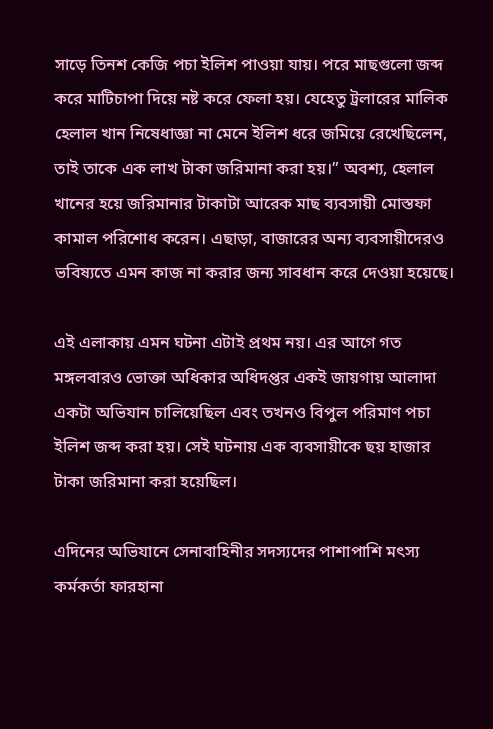সাড়ে তিনশ কেজি পচা ইলিশ পাওয়া যায়। পরে মাছগুলো জব্দ করে মাটিচাপা দিয়ে নষ্ট করে ফেলা হয়। যেহেতু ট্রলারের মালিক হেলাল খান নিষেধাজ্ঞা না মেনে ইলিশ ধরে জমিয়ে রেখেছিলেন, তাই তাকে এক লাখ টাকা জরিমানা করা হয়।” অবশ্য, হেলাল খানের হয়ে জরিমানার টাকাটা আরেক মাছ ব্যবসায়ী মোস্তফা কামাল পরিশোধ করেন। এছাড়া, বাজারের অন্য ব্যবসায়ীদেরও ভবিষ্যতে এমন কাজ না করার জন্য সাবধান করে দেওয়া হয়েছে।

এই এলাকায় এমন ঘটনা এটাই প্রথম নয়। এর আগে গত মঙ্গলবারও ভোক্তা অধিকার অধিদপ্তর একই জায়গায় আলাদা একটা অভিযান চালিয়েছিল এবং তখনও বিপুল পরিমাণ পচা ইলিশ জব্দ করা হয়। সেই ঘটনায় এক ব্যবসায়ীকে ছয় হাজার টাকা জরিমানা করা হয়েছিল।

এদিনের অভিযানে সেনাবাহিনীর সদস্যদের পাশাপাশি মৎস্য কর্মকর্তা ফারহানা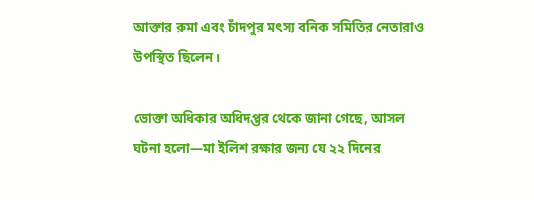আক্তার রুমা এবং চাঁদপুর মৎস্য বনিক সমিতির নেতারাও উপস্থিত ছিলেন।

ভোক্তা অধিকার অধিদপ্তর থেকে জানা গেছে, আসল ঘটনা হলো—মা ইলিশ রক্ষার জন্য যে ২২ দিনের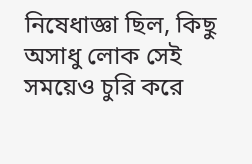নিষেধাজ্ঞা ছিল, কিছু অসাধু লোক সেই সময়েও চুরি করে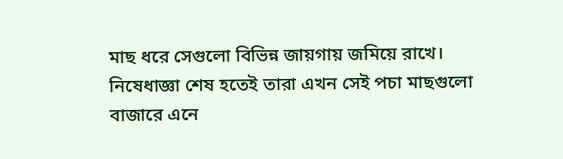মাছ ধরে সেগুলো বিভিন্ন জায়গায় জমিয়ে রাখে। নিষেধাজ্ঞা শেষ হতেই তারা এখন সেই পচা মাছগুলো বাজারে এনে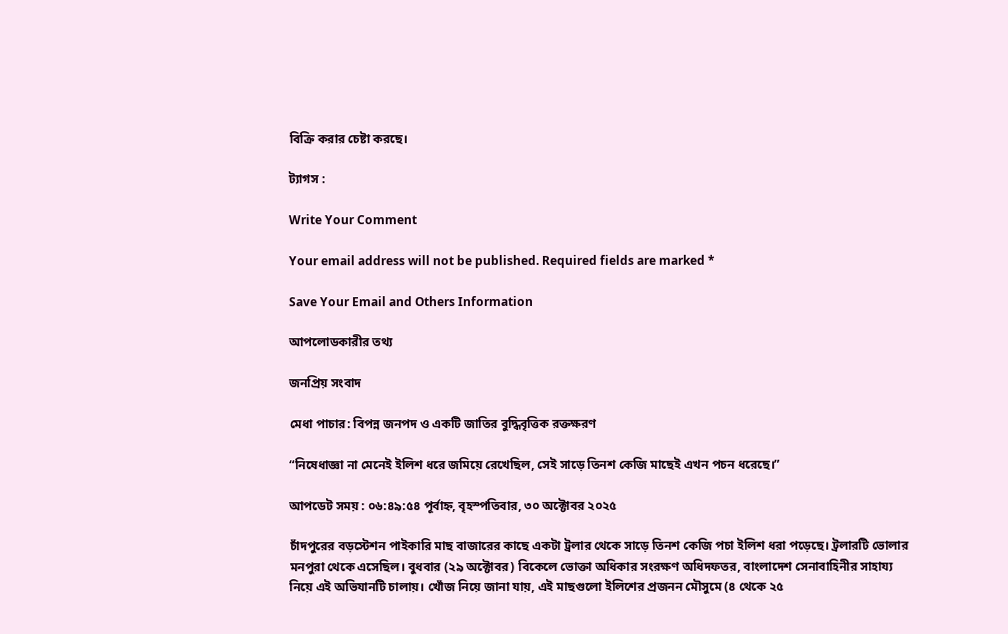বিক্রি করার চেষ্টা করছে।

ট্যাগস :

Write Your Comment

Your email address will not be published. Required fields are marked *

Save Your Email and Others Information

আপলোডকারীর তথ্য

জনপ্রিয় সংবাদ

মেধা পাচার: বিপন্ন জনপদ ও একটি জাতির বুদ্ধিবৃত্তিক রক্তক্ষরণ

“নিষেধাজ্ঞা না মেনেই ইলিশ ধরে জমিয়ে রেখেছিল, সেই সাড়ে তিনশ কেজি মাছেই এখন পচন ধরেছে।”

আপডেট সময় : ০৬:৪৯:৫৪ পূর্বাহ্ন, বৃহস্পতিবার, ৩০ অক্টোবর ২০২৫

চাঁদপুরের বড়স্টেশন পাইকারি মাছ বাজারের কাছে একটা ট্রলার থেকে সাড়ে তিনশ কেজি পচা ইলিশ ধরা পড়েছে। ট্রলারটি ভোলার মনপুরা থেকে এসেছিল। বুধবার (২৯ অক্টোবর) বিকেলে ভোক্তা অধিকার সংরক্ষণ অধিদফতর, বাংলাদেশ সেনাবাহিনীর সাহায্য নিয়ে এই অভিযানটি চালায়। খোঁজ নিয়ে জানা যায়, এই মাছগুলো ইলিশের প্রজনন মৌসুমে (৪ থেকে ২৫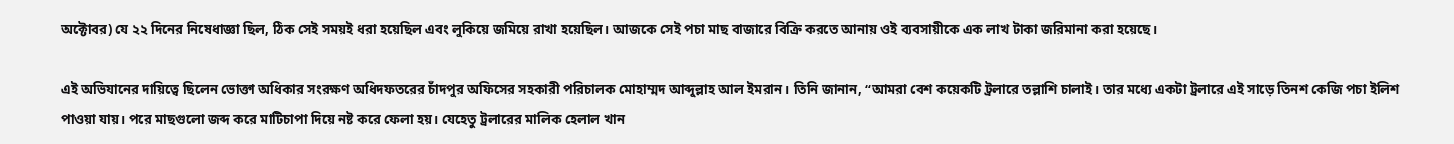অক্টোবর) যে ২২ দিনের নিষেধাজ্ঞা ছিল, ঠিক সেই সময়ই ধরা হয়েছিল এবং লুকিয়ে জমিয়ে রাখা হয়েছিল। আজকে সেই পচা মাছ বাজারে বিক্রি করতে আনায় ওই ব্যবসায়ীকে এক লাখ টাকা জরিমানা করা হয়েছে।

এই অভিযানের দায়িত্বে ছিলেন ভোক্তা অধিকার সংরক্ষণ অধিদফতরের চাঁদপুর অফিসের সহকারী পরিচালক মোহাম্মদ আব্দুল্লাহ আল ইমরান। তিনি জানান, “আমরা বেশ কয়েকটি ট্রলারে তল্লাশি চালাই। তার মধ্যে একটা ট্রলারে এই সাড়ে তিনশ কেজি পচা ইলিশ পাওয়া যায়। পরে মাছগুলো জব্দ করে মাটিচাপা দিয়ে নষ্ট করে ফেলা হয়। যেহেতু ট্রলারের মালিক হেলাল খান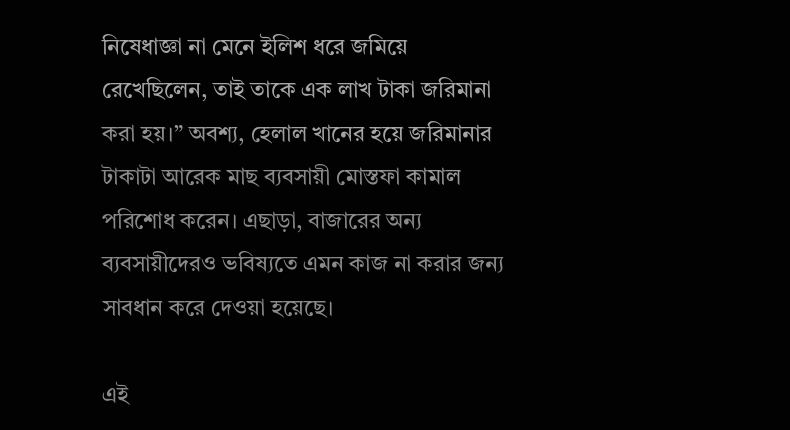নিষেধাজ্ঞা না মেনে ইলিশ ধরে জমিয়ে রেখেছিলেন, তাই তাকে এক লাখ টাকা জরিমানা করা হয়।” অবশ্য, হেলাল খানের হয়ে জরিমানার টাকাটা আরেক মাছ ব্যবসায়ী মোস্তফা কামাল পরিশোধ করেন। এছাড়া, বাজারের অন্য ব্যবসায়ীদেরও ভবিষ্যতে এমন কাজ না করার জন্য সাবধান করে দেওয়া হয়েছে।

এই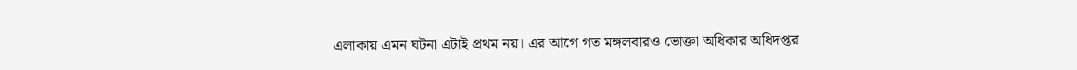এলাকায় এমন ঘটনা এটাই প্রথম নয়। এর আগে গত মঙ্গলবারও ভোক্তা অধিকার অধিদপ্তর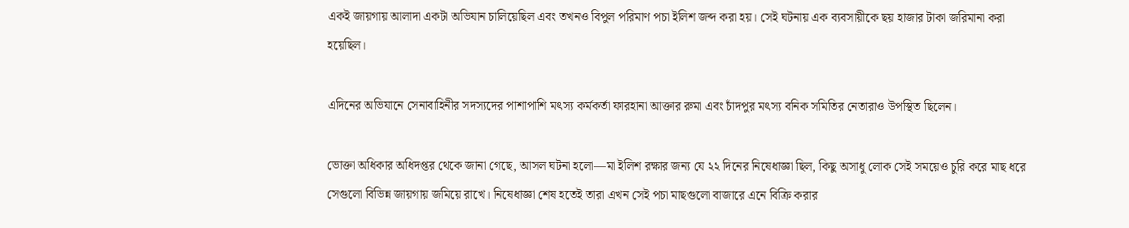একই জায়গায় আলাদা একটা অভিযান চালিয়েছিল এবং তখনও বিপুল পরিমাণ পচা ইলিশ জব্দ করা হয়। সেই ঘটনায় এক ব্যবসায়ীকে ছয় হাজার টাকা জরিমানা করা হয়েছিল।

এদিনের অভিযানে সেনাবাহিনীর সদস্যদের পাশাপাশি মৎস্য কর্মকর্তা ফারহানা আক্তার রুমা এবং চাঁদপুর মৎস্য বনিক সমিতির নেতারাও উপস্থিত ছিলেন।

ভোক্তা অধিকার অধিদপ্তর থেকে জানা গেছে, আসল ঘটনা হলো—মা ইলিশ রক্ষার জন্য যে ২২ দিনের নিষেধাজ্ঞা ছিল, কিছু অসাধু লোক সেই সময়েও চুরি করে মাছ ধরে সেগুলো বিভিন্ন জায়গায় জমিয়ে রাখে। নিষেধাজ্ঞা শেষ হতেই তারা এখন সেই পচা মাছগুলো বাজারে এনে বিক্রি করার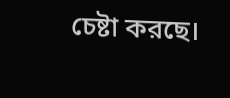চেষ্টা করছে।